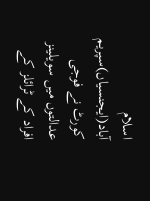اسلام آباد(ایجنسیاں)سپریم کورٹ نے فوجی عدالتوں میں سویلینز افراد کے ٹرائلز کے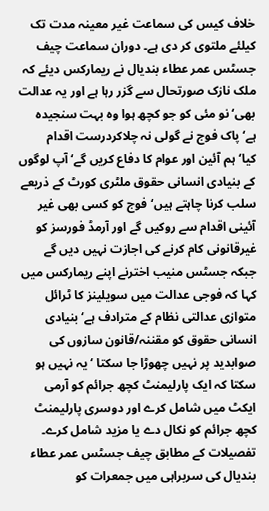خلاف کیس کی سماعت غیر معینہ مدت تک کیلئے ملتوی کر دی ہے۔ دوران سماعت چیف جسٹس عمر عطاء بندیال نے ریمارکس دیئے کہ ملک نازک صورتحال سے گزر رہا ہے اور یہ عدالت بھی‘نو مئی کو جو کچھ ہوا وہ بہت سنجیدہ ہے‘پاک فوج نے گولی نہ چلاکردرست اقدام کیا‘ہم آئین اور عوام کا دفاع کریں گے‘ آپ لوگوں کے بنیادی انسانی حقوق ملٹری کورٹ کے ذریعے سلب کرنا چاہتے ہیں‘فوج کو کسی بھی غیر آئینی اقدام سے روکیں گے اور آرمڈ فورسز کو غیرقانونی کام کرنے کی اجازت نہیں دیں گے جبکہ جسٹس منیب اخترنے اپنے ریمارکس میں کہا کہ فوجی عدالت میں سویلینز کا ٹرائل متوازی عدالتی نظام کے مترادف ہے‘بنیادی انسانی حقوق کو مقننہ/قانون سازوں کی صوابدید پر نہیں چھوڑا جا سکتا ‘ یہ نہیں ہو سکتا کہ ایک پارلیمنٹ کچھ جرائم کو آرمی ایکٹ میں شامل کرے اور دوسری پارلیمنٹ کچھ جرائم کو نکال دے یا مزید شامل کرے۔ تفصیلات کے مطابق چیف جسٹس عمر عطاء بندیال کی سربراہی میں جمعرات کو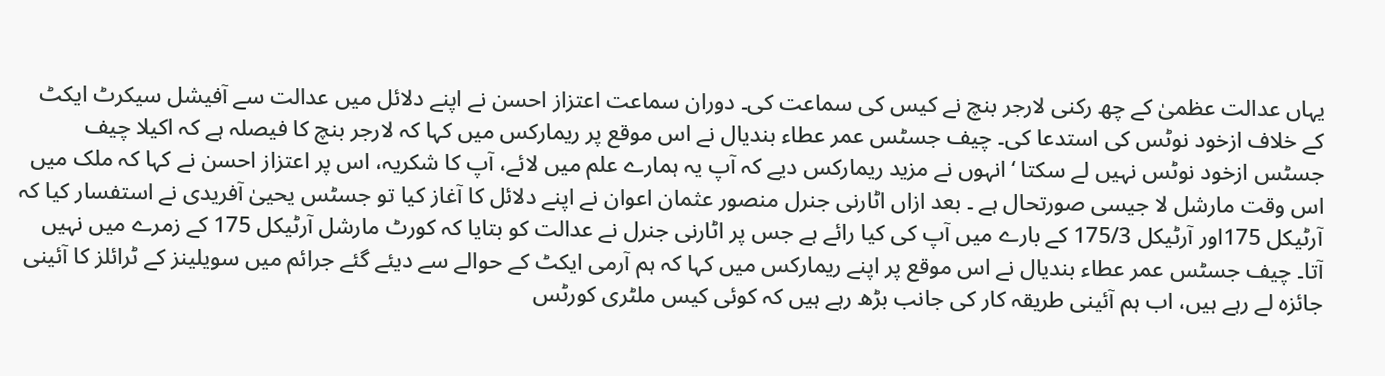یہاں عدالت عظمیٰ کے چھ رکنی لارجر بنچ نے کیس کی سماعت کی۔ دوران سماعت اعتزاز احسن نے اپنے دلائل میں عدالت سے آفیشل سیکرٹ ایکٹ کے خلاف ازخود نوٹس کی استدعا کی۔ چیف جسٹس عمر عطاء بندیال نے اس موقع پر ریمارکس میں کہا کہ لارجر بنچ کا فیصلہ ہے کہ اکیلا چیف جسٹس ازخود نوٹس نہیں لے سکتا ‘انہوں نے مزید ریمارکس دیے کہ آپ یہ ہمارے علم میں لائے، آپ کا شکریہ، اس پر اعتزاز احسن نے کہا کہ ملک میں اس وقت مارشل لا جیسی صورتحال ہے ۔ بعد ازاں اٹارنی جنرل منصور عثمان اعوان نے اپنے دلائل کا آغاز کیا تو جسٹس یحییٰ آفریدی نے استفسار کیا کہ آرٹیکل 175اور آرٹیکل 175/3 کے بارے میں آپ کی کیا رائے ہے جس پر اٹارنی جنرل نے عدالت کو بتایا کہ کورٹ مارشل آرٹیکل 175 کے زمرے میں نہیں آتا۔ چیف جسٹس عمر عطاء بندیال نے اس موقع پر اپنے ریمارکس میں کہا کہ ہم آرمی ایکٹ کے حوالے سے دیئے گئے جرائم میں سویلینز کے ٹرائلز کا آئینی جائزہ لے رہے ہیں، اب ہم آئینی طریقہ کار کی جانب بڑھ رہے ہیں کہ کوئی کیس ملٹری کورٹس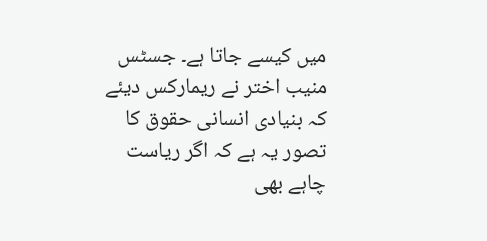میں کیسے جاتا ہے۔ جسٹس منیب اختر نے ریمارکس دیئے کہ بنیادی انسانی حقوق کا تصور یہ ہے کہ اگر ریاست چاہے بھی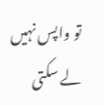تو واپس نہیں لے سکتی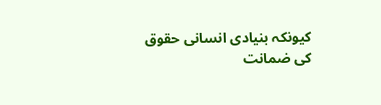کیونکہ بنیادی انسانی حقوق کی ضمانت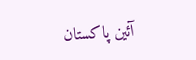آئین پاکستان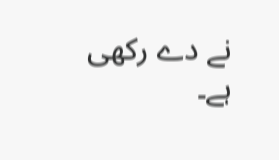نے دے رکھی ہے۔